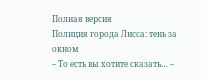Полная версия
Полиция города Лисса: тень за окном
– То есть вы хотите сказать… –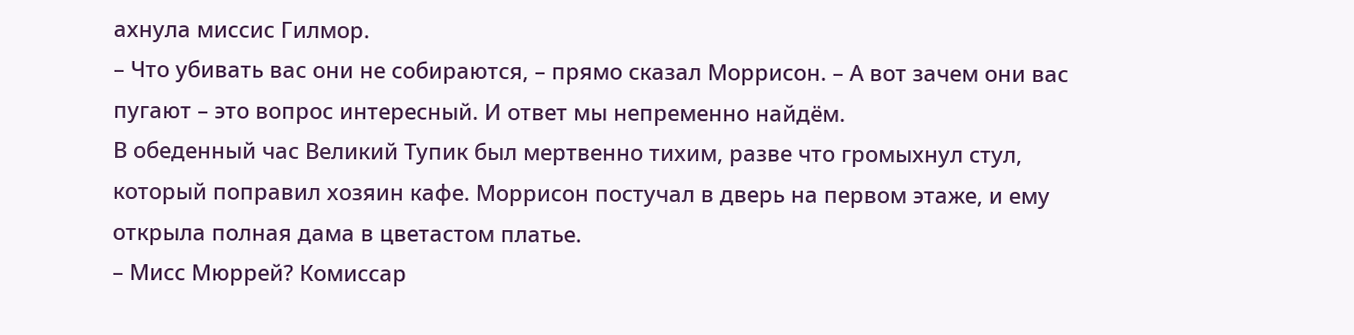ахнула миссис Гилмор.
– Что убивать вас они не собираются, – прямо сказал Моррисон. – А вот зачем они вас пугают – это вопрос интересный. И ответ мы непременно найдём.
В обеденный час Великий Тупик был мертвенно тихим, разве что громыхнул стул, который поправил хозяин кафе. Моррисон постучал в дверь на первом этаже, и ему открыла полная дама в цветастом платье.
– Мисс Мюррей? Комиссар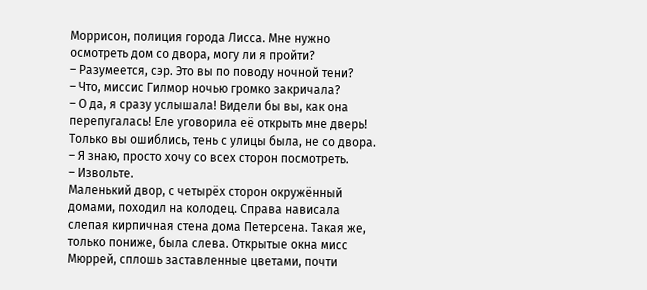Моррисон, полиция города Лисса. Мне нужно осмотреть дом со двора, могу ли я пройти?
– Разумеется, сэр. Это вы по поводу ночной тени?
– Что, миссис Гилмор ночью громко закричала?
– О да, я сразу услышала! Видели бы вы, как она перепугалась! Еле уговорила её открыть мне дверь! Только вы ошиблись, тень с улицы была, не со двора.
– Я знаю, просто хочу со всех сторон посмотреть.
– Извольте.
Маленький двор, с четырёх сторон окружённый домами, походил на колодец. Справа нависала слепая кирпичная стена дома Петерсена. Такая же, только пониже, была слева. Открытые окна мисс Мюррей, сплошь заставленные цветами, почти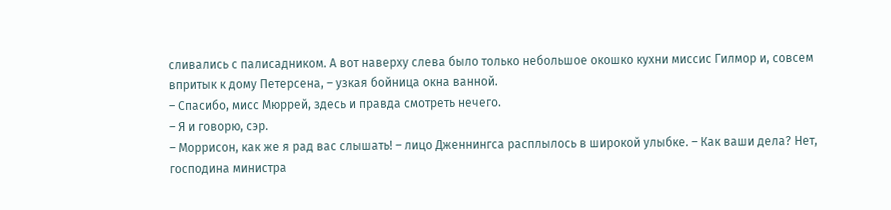сливались с палисадником. А вот наверху слева было только небольшое окошко кухни миссис Гилмор и, совсем впритык к дому Петерсена, – узкая бойница окна ванной.
– Спасибо, мисс Мюррей, здесь и правда смотреть нечего.
– Я и говорю, сэр.
– Моррисон, как же я рад вас слышать! – лицо Дженнингса расплылось в широкой улыбке. – Как ваши дела? Нет, господина министра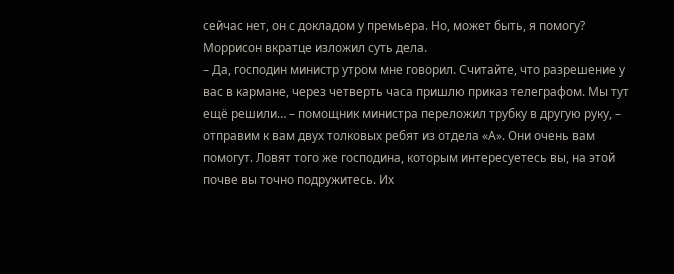сейчас нет, он с докладом у премьера. Но, может быть, я помогу?
Моррисон вкратце изложил суть дела.
– Да, господин министр утром мне говорил. Считайте, что разрешение у вас в кармане, через четверть часа пришлю приказ телеграфом. Мы тут ещё решили… – помощник министра переложил трубку в другую руку, – отправим к вам двух толковых ребят из отдела «А». Они очень вам помогут. Ловят того же господина, которым интересуетесь вы, на этой почве вы точно подружитесь. Их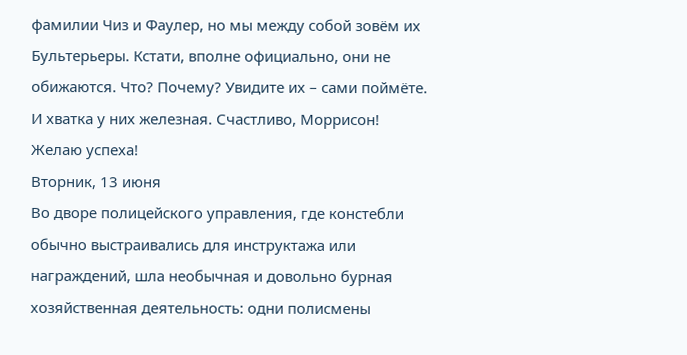фамилии Чиз и Фаулер, но мы между собой зовём их Бультерьеры. Кстати, вполне официально, они не обижаются. Что? Почему? Увидите их – сами поймёте. И хватка у них железная. Счастливо, Моррисон! Желаю успеха!
Вторник, 13 июня
Во дворе полицейского управления, где констебли обычно выстраивались для инструктажа или награждений, шла необычная и довольно бурная хозяйственная деятельность: одни полисмены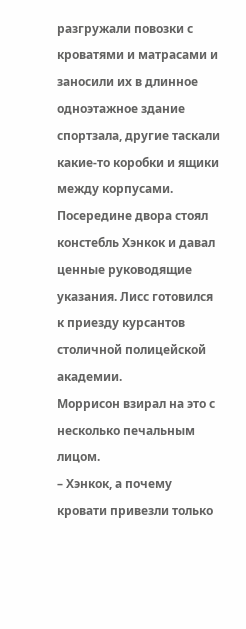разгружали повозки с кроватями и матрасами и заносили их в длинное одноэтажное здание спортзала, другие таскали какие-то коробки и ящики между корпусами. Посередине двора стоял констебль Хэнкок и давал ценные руководящие указания. Лисс готовился к приезду курсантов столичной полицейской академии.
Моррисон взирал на это с несколько печальным лицом.
– Хэнкок, а почему кровати привезли только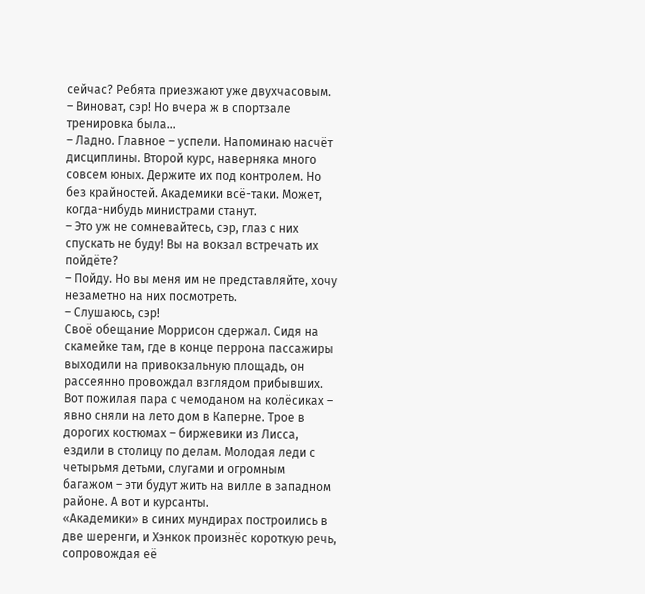сейчас? Ребята приезжают уже двухчасовым.
– Виноват, сэр! Но вчера ж в спортзале тренировка была…
– Ладно. Главное – успели. Напоминаю насчёт дисциплины. Второй курс, наверняка много совсем юных. Держите их под контролем. Но без крайностей. Академики всё-таки. Может, когда-нибудь министрами станут.
– Это уж не сомневайтесь, сэр, глаз с них спускать не буду! Вы на вокзал встречать их пойдёте?
– Пойду. Но вы меня им не представляйте, хочу незаметно на них посмотреть.
– Слушаюсь, сэр!
Своё обещание Моррисон сдержал. Сидя на скамейке там, где в конце перрона пассажиры выходили на привокзальную площадь, он рассеянно провождал взглядом прибывших. Вот пожилая пара с чемоданом на колёсиках – явно сняли на лето дом в Каперне. Трое в дорогих костюмах – биржевики из Лисса, ездили в столицу по делам. Молодая леди с четырьмя детьми, слугами и огромным багажом – эти будут жить на вилле в западном районе. А вот и курсанты.
«Академики» в синих мундирах построились в две шеренги, и Хэнкок произнёс короткую речь, сопровождая её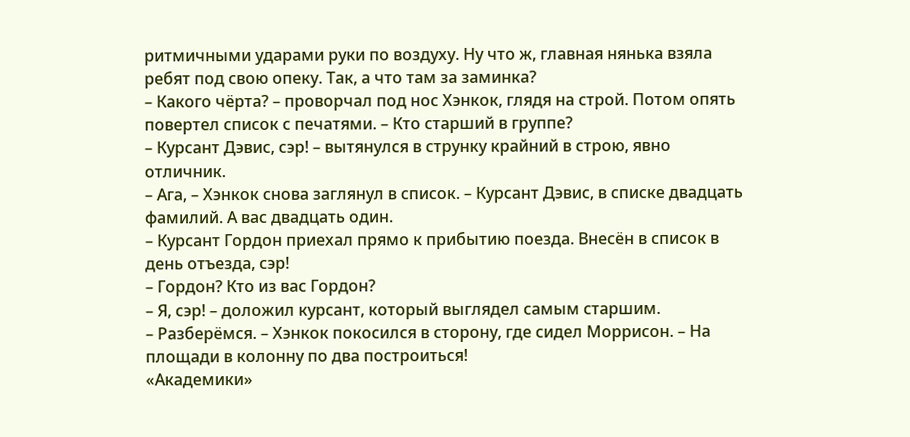ритмичными ударами руки по воздуху. Ну что ж, главная нянька взяла ребят под свою опеку. Так, а что там за заминка?
– Какого чёрта? – проворчал под нос Хэнкок, глядя на строй. Потом опять повертел список с печатями. – Кто старший в группе?
– Курсант Дэвис, сэр! – вытянулся в струнку крайний в строю, явно отличник.
– Ага, – Хэнкок снова заглянул в список. – Курсант Дэвис, в списке двадцать фамилий. А вас двадцать один.
– Курсант Гордон приехал прямо к прибытию поезда. Внесён в список в день отъезда, сэр!
– Гордон? Кто из вас Гордон?
– Я, сэр! – доложил курсант, который выглядел самым старшим.
– Разберёмся. – Хэнкок покосился в сторону, где сидел Моррисон. – На площади в колонну по два построиться!
«Академики»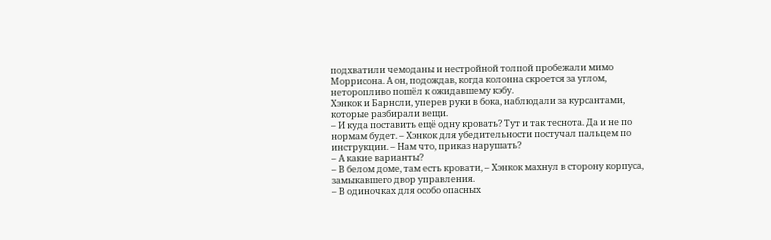подхватили чемоданы и нестройной толпой пробежали мимо Моррисона. А он, подождав, когда колонна скроется за углом, неторопливо пошёл к ожидавшему кэбу.
Хэнкок и Барнсли, уперев руки в бока, наблюдали за курсантами, которые разбирали вещи.
– И куда поставить ещё одну кровать? Тут и так теснота. Да и не по нормам будет. – Хэнкок для убедительности постучал пальцем по инструкции. – Нам что, приказ нарушать?
– А какие варианты?
– В белом доме, там есть кровати, – Хэнкок махнул в сторону корпуса, замыкавшего двор управления.
– В одиночках для особо опасных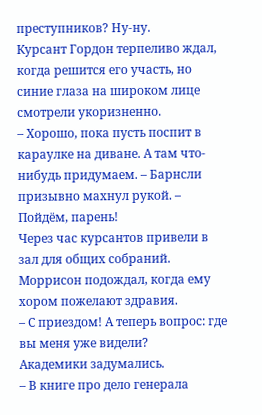преступников? Ну-ну.
Курсант Гордон терпеливо ждал, когда решится его участь, но синие глаза на широком лице смотрели укоризненно.
– Хорошо, пока пусть поспит в караулке на диване. А там что-нибудь придумаем. – Барнсли призывно махнул рукой. – Пойдём, парень!
Через час курсантов привели в зал для общих собраний. Моррисон подождал, когда ему хором пожелают здравия.
– С приездом! А теперь вопрос: где вы меня уже видели?
Академики задумались.
– В книге про дело генерала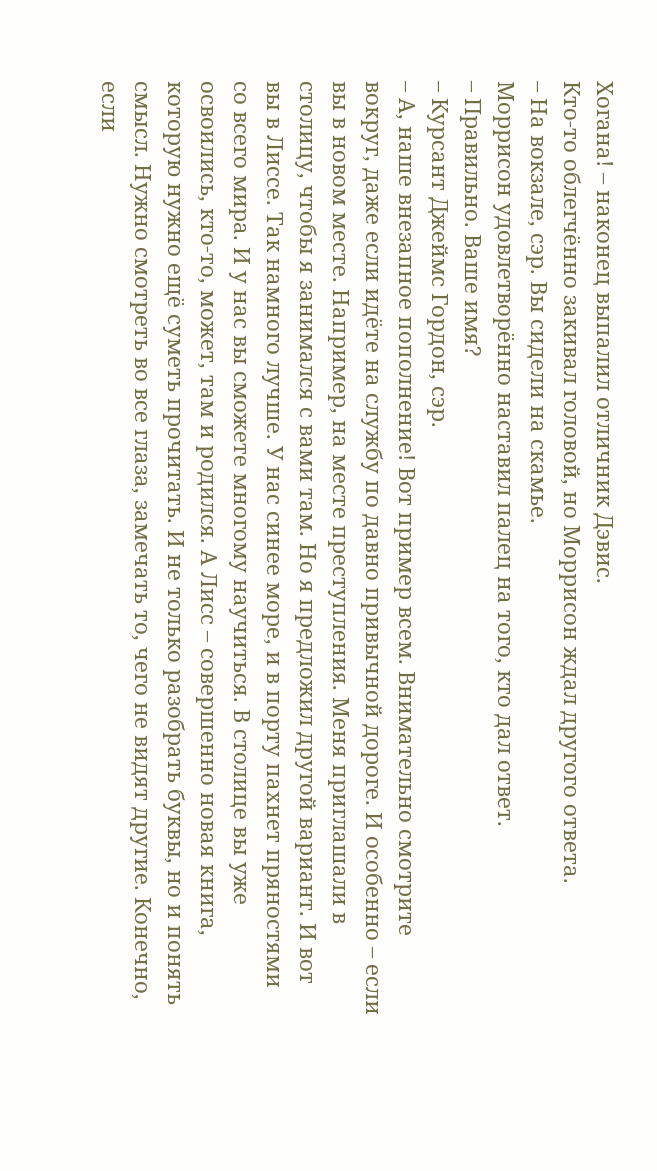Хогана! – наконец выпалил отличник Дэвис.
Кто-то облегчённо закивал головой, но Моррисон ждал другого ответа.
– На вокзале, сэр. Вы сидели на скамье.
Моррисон удовлетворённо наставил палец на того, кто дал ответ.
– Правильно. Ваше имя?
– Курсант Джеймс Гордон, сэр.
– А, наше внезапное пополнение! Вот пример всем. Внимательно смотрите вокруг, даже если идёте на службу по давно привычной дороге. И особенно – если вы в новом месте. Например, на месте преступления. Меня приглашали в столицу, чтобы я занимался с вами там. Но я предложил другой вариант. И вот вы в Лиссе. Так намного лучше. У нас синее море, и в порту пахнет пряностями со всего мира. И у нас вы сможете многому научиться. В столице вы уже освоились, кто-то, может, там и родился. А Лисс – совершенно новая книга, которую нужно ещё суметь прочитать. И не только разобрать буквы, но и понять смысл. Нужно смотреть во все глаза, замечать то, чего не видят другие. Конечно, если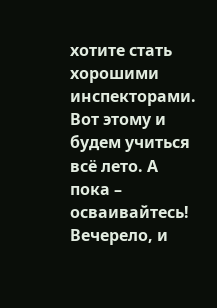хотите стать хорошими инспекторами. Вот этому и будем учиться всё лето. А пока – осваивайтесь!
Вечерело, и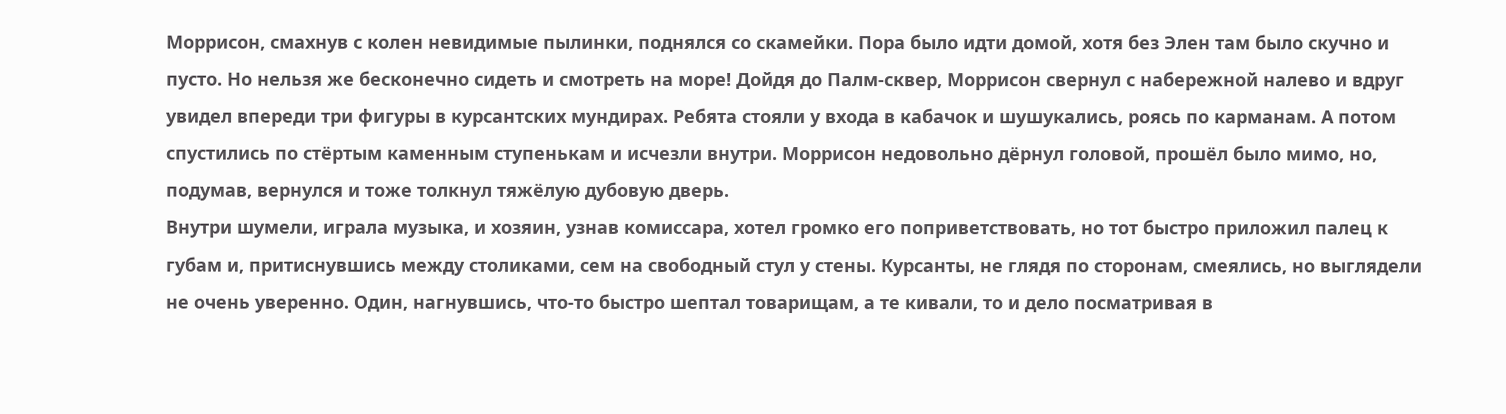Моррисон, смахнув с колен невидимые пылинки, поднялся со скамейки. Пора было идти домой, хотя без Элен там было скучно и пусто. Но нельзя же бесконечно сидеть и смотреть на море! Дойдя до Палм-сквер, Моррисон свернул с набережной налево и вдруг увидел впереди три фигуры в курсантских мундирах. Ребята стояли у входа в кабачок и шушукались, роясь по карманам. А потом спустились по стёртым каменным ступенькам и исчезли внутри. Моррисон недовольно дёрнул головой, прошёл было мимо, но, подумав, вернулся и тоже толкнул тяжёлую дубовую дверь.
Внутри шумели, играла музыка, и хозяин, узнав комиссара, хотел громко его поприветствовать, но тот быстро приложил палец к губам и, притиснувшись между столиками, сем на свободный стул у стены. Курсанты, не глядя по сторонам, смеялись, но выглядели не очень уверенно. Один, нагнувшись, что-то быстро шептал товарищам, а те кивали, то и дело посматривая в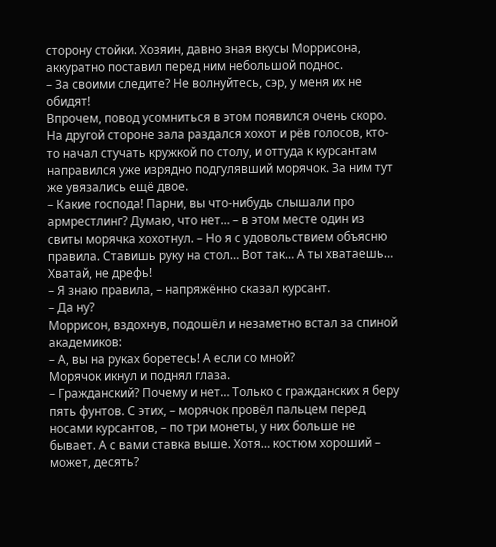сторону стойки. Хозяин, давно зная вкусы Моррисона, аккуратно поставил перед ним небольшой поднос.
– За своими следите? Не волнуйтесь, сэр, у меня их не обидят!
Впрочем, повод усомниться в этом появился очень скоро. На другой стороне зала раздался хохот и рёв голосов, кто-то начал стучать кружкой по столу, и оттуда к курсантам направился уже изрядно подгулявший морячок. За ним тут же увязались ещё двое.
– Какие господа! Парни, вы что-нибудь слышали про армрестлинг? Думаю, что нет… – в этом месте один из свиты морячка хохотнул. – Но я с удовольствием объясню правила. Ставишь руку на стол… Вот так… А ты хватаешь… Хватай, не дрефь!
– Я знаю правила, – напряжённо сказал курсант.
– Да ну?
Моррисон, вздохнув, подошёл и незаметно встал за спиной академиков:
– А, вы на руках боретесь! А если со мной?
Морячок икнул и поднял глаза.
– Гражданский? Почему и нет… Только с гражданских я беру пять фунтов. С этих, – морячок провёл пальцем перед носами курсантов, – по три монеты, у них больше не бывает. А с вами ставка выше. Хотя… костюм хороший – может, десять?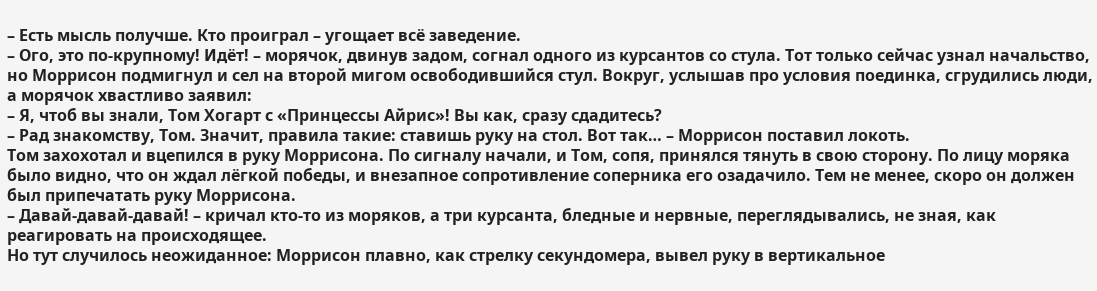– Есть мысль получше. Кто проиграл – угощает всё заведение.
– Ого, это по-крупному! Идёт! – морячок, двинув задом, согнал одного из курсантов со стула. Тот только сейчас узнал начальство, но Моррисон подмигнул и сел на второй мигом освободившийся стул. Вокруг, услышав про условия поединка, сгрудились люди, а морячок хвастливо заявил:
– Я, чтоб вы знали, Том Хогарт с «Принцессы Айрис»! Вы как, сразу сдадитесь?
– Рад знакомству, Том. Значит, правила такие: ставишь руку на стол. Вот так… – Моррисон поставил локоть.
Том захохотал и вцепился в руку Моррисона. По сигналу начали, и Том, сопя, принялся тянуть в свою сторону. По лицу моряка было видно, что он ждал лёгкой победы, и внезапное сопротивление соперника его озадачило. Тем не менее, скоро он должен был припечатать руку Моррисона.
– Давай-давай-давай! – кричал кто-то из моряков, а три курсанта, бледные и нервные, переглядывались, не зная, как реагировать на происходящее.
Но тут случилось неожиданное: Моррисон плавно, как стрелку секундомера, вывел руку в вертикальное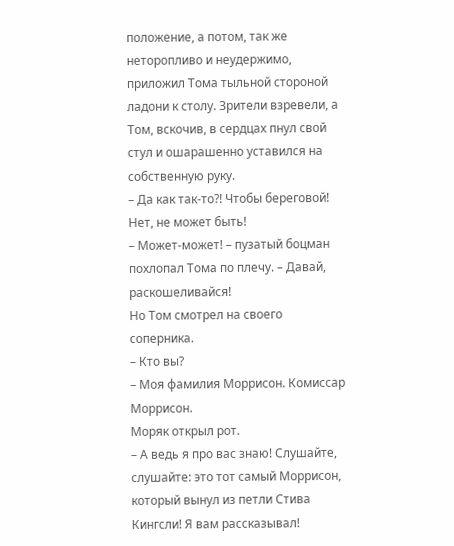положение, а потом, так же неторопливо и неудержимо, приложил Тома тыльной стороной ладони к столу. Зрители взревели, а Том, вскочив, в сердцах пнул свой стул и ошарашенно уставился на собственную руку.
– Да как так-то?! Чтобы береговой! Нет, не может быть!
– Может-может! – пузатый боцман похлопал Тома по плечу. – Давай, раскошеливайся!
Но Том смотрел на своего соперника.
– Кто вы?
– Моя фамилия Моррисон. Комиссар Моррисон.
Моряк открыл рот.
– А ведь я про вас знаю! Слушайте, слушайте: это тот самый Моррисон, который вынул из петли Стива Кингсли! Я вам рассказывал!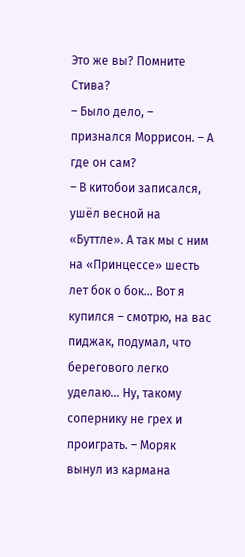Это же вы? Помните Стива?
– Было дело, – признался Моррисон. – А где он сам?
– В китобои записался, ушёл весной на «Буттле». А так мы с ним на «Принцессе» шесть лет бок о бок… Вот я купился – смотрю, на вас пиджак, подумал, что берегового легко уделаю… Ну, такому сопернику не грех и проиграть. – Моряк вынул из кармана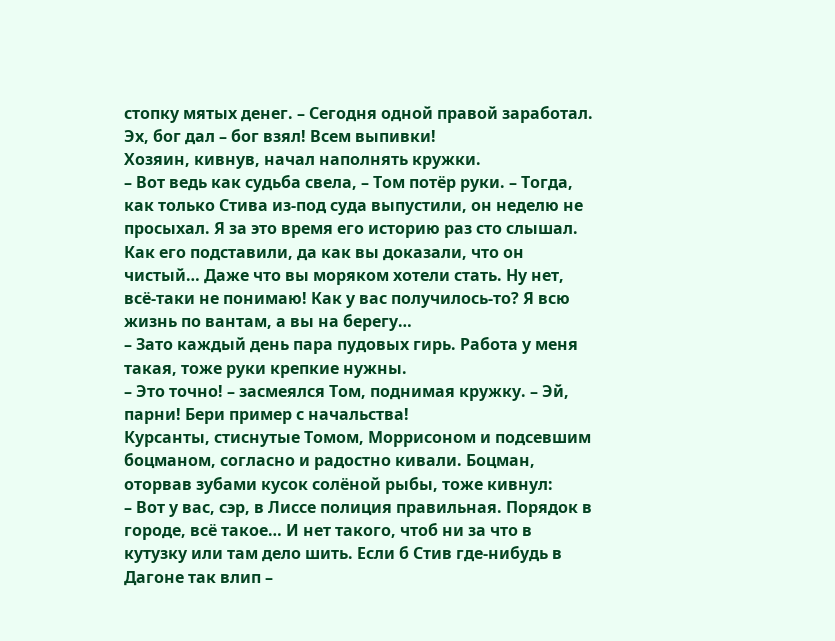стопку мятых денег. – Сегодня одной правой заработал. Эх, бог дал – бог взял! Всем выпивки!
Хозяин, кивнув, начал наполнять кружки.
– Вот ведь как судьба свела, – Том потёр руки. – Тогда, как только Стива из-под суда выпустили, он неделю не просыхал. Я за это время его историю раз сто слышал. Как его подставили, да как вы доказали, что он чистый… Даже что вы моряком хотели стать. Ну нет, всё-таки не понимаю! Как у вас получилось-то? Я всю жизнь по вантам, а вы на берегу…
– Зато каждый день пара пудовых гирь. Работа у меня такая, тоже руки крепкие нужны.
– Это точно! – засмеялся Том, поднимая кружку. – Эй, парни! Бери пример с начальства!
Курсанты, стиснутые Томом, Моррисоном и подсевшим боцманом, согласно и радостно кивали. Боцман, оторвав зубами кусок солёной рыбы, тоже кивнул:
– Вот у вас, сэр, в Лиссе полиция правильная. Порядок в городе, всё такое… И нет такого, чтоб ни за что в кутузку или там дело шить. Если б Стив где-нибудь в Дагоне так влип –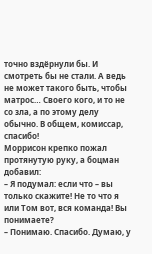точно вздёрнули бы. И смотреть бы не стали. А ведь не может такого быть, чтобы матрос… Своего кого, и то не со зла, а по этому делу обычно. В общем, комиссар, спасибо!
Моррисон крепко пожал протянутую руку, а боцман добавил:
– Я подумал: если что – вы только скажите! Не то что я или Том вот, вся команда! Вы понимаете?
– Понимаю. Спасибо. Думаю, у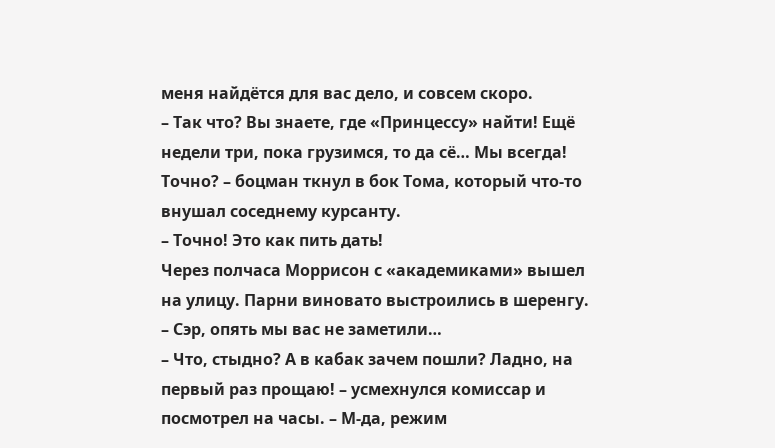меня найдётся для вас дело, и совсем скоро.
– Так что? Вы знаете, где «Принцессу» найти! Ещё недели три, пока грузимся, то да сё… Мы всегда! Точно? – боцман ткнул в бок Тома, который что-то внушал соседнему курсанту.
– Точно! Это как пить дать!
Через полчаса Моррисон с «академиками» вышел на улицу. Парни виновато выстроились в шеренгу.
– Сэр, опять мы вас не заметили…
– Что, стыдно? А в кабак зачем пошли? Ладно, на первый раз прощаю! – усмехнулся комиссар и посмотрел на часы. – М-да, режим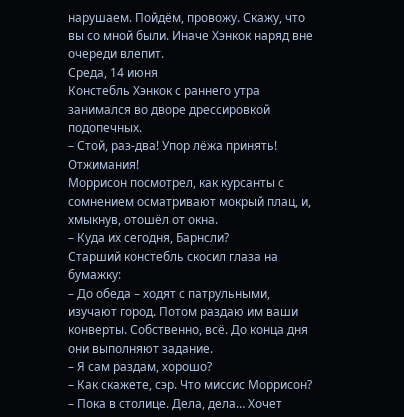нарушаем. Пойдём, провожу. Скажу, что вы со мной были. Иначе Хэнкок наряд вне очереди влепит.
Среда, 14 июня
Констебль Хэнкок с раннего утра занимался во дворе дрессировкой подопечных.
– Стой, раз-два! Упор лёжа принять! Отжимания!
Моррисон посмотрел, как курсанты с сомнением осматривают мокрый плац, и, хмыкнув, отошёл от окна.
– Куда их сегодня, Барнсли?
Старший констебль скосил глаза на бумажку:
– До обеда – ходят с патрульными, изучают город. Потом раздаю им ваши конверты. Собственно, всё. До конца дня они выполняют задание.
– Я сам раздам, хорошо?
– Как скажете, сэр. Что миссис Моррисон?
– Пока в столице. Дела, дела… Хочет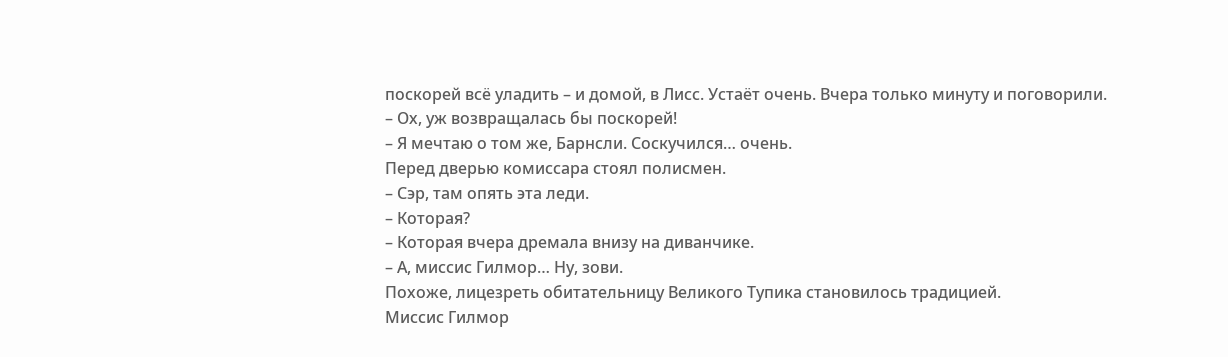поскорей всё уладить – и домой, в Лисс. Устаёт очень. Вчера только минуту и поговорили.
– Ох, уж возвращалась бы поскорей!
– Я мечтаю о том же, Барнсли. Соскучился… очень.
Перед дверью комиссара стоял полисмен.
– Сэр, там опять эта леди.
– Которая?
– Которая вчера дремала внизу на диванчике.
– А, миссис Гилмор… Ну, зови.
Похоже, лицезреть обитательницу Великого Тупика становилось традицией.
Миссис Гилмор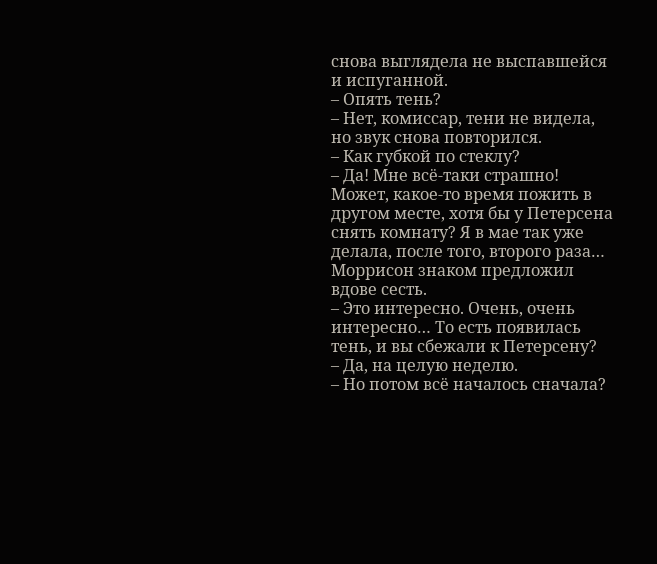снова выглядела не выспавшейся и испуганной.
– Опять тень?
– Нет, комиссар, тени не видела, но звук снова повторился.
– Как губкой по стеклу?
– Да! Мне всё-таки страшно! Может, какое-то время пожить в другом месте, хотя бы у Петерсена снять комнату? Я в мае так уже делала, после того, второго раза…
Моррисон знаком предложил вдове сесть.
– Это интересно. Очень, очень интересно… То есть появилась тень, и вы сбежали к Петерсену?
– Да, на целую неделю.
– Но потом всё началось сначала?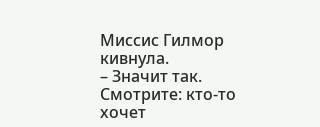Миссис Гилмор кивнула.
– Значит так. Смотрите: кто-то хочет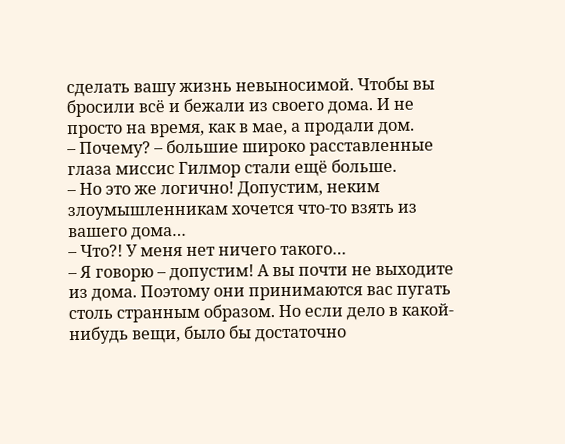сделать вашу жизнь невыносимой. Чтобы вы бросили всё и бежали из своего дома. И не просто на время, как в мае, а продали дом.
– Почему? – большие широко расставленные глаза миссис Гилмор стали ещё больше.
– Но это же логично! Допустим, неким злоумышленникам хочется что-то взять из вашего дома…
– Что?! У меня нет ничего такого…
– Я говорю – допустим! А вы почти не выходите из дома. Поэтому они принимаются вас пугать столь странным образом. Но если дело в какой-нибудь вещи, было бы достаточно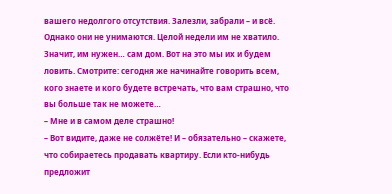вашего недолгого отсутствия. Залезли, забрали – и всё. Однако они не унимаются. Целой недели им не хватило. Значит, им нужен… сам дом. Вот на это мы их и будем ловить. Смотрите: сегодня же начинайте говорить всем, кого знаете и кого будете встречать, что вам страшно, что вы больше так не можете…
– Мне и в самом деле страшно!
– Вот видите, даже не солжёте! И – обязательно – скажете, что собираетесь продавать квартиру. Если кто-нибудь предложит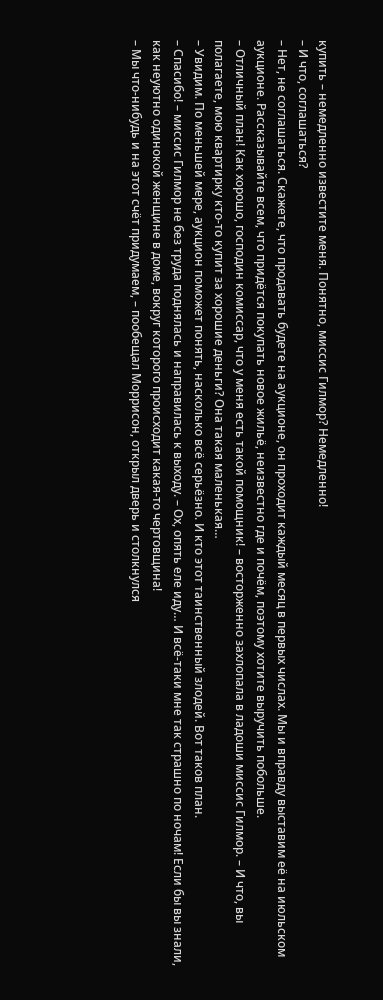купить – немедленно известите меня. Понятно, миссис Гилмор? Немедленно!
– И что, соглашаться?
– Нет, не соглашаться. Скажете, что продавать будете на аукционе, он проходит каждый месяц в первых числах. Мы и вправду выставим её на июльском аукционе. Рассказывайте всем, что придётся покупать новое жильё, неизвестно где и почём, поэтому хотите выручить побольше.
– Отличный план! Как хорошо, господин комиссар, что у меня есть такой помощник! – восторженно захлопала в ладоши миссис Гилмор. – И что, вы полагаете, мою квартирку кто-то купит за хорошие деньги? Она такая маленькая…
– Увидим. По меньшей мере, аукцион поможет понять, насколько всё серьёзно. И кто этот таинственный злодей. Вот таков план.
– Спасибо! – миссис Гилмор не без труда поднялась и направилась к выходу. – Ох, опять еле иду… И всё-таки мне так страшно по ночам! Если бы вы знали, как неуютно одинокой женщине в доме, вокруг которого происходит какая-то чертовщина!
– Мы что-нибудь и на этот счёт придумаем, – пообещал Моррисон, открыл дверь и столкнулся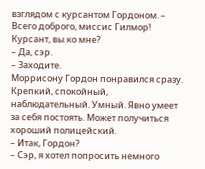взглядом с курсантом Гордоном. – Всего доброго, миссис Гилмор! Курсант, вы ко мне?
– Да, сэр.
– Заходите.
Моррисону Гордон понравился сразу. Крепкий, спокойный, наблюдательный. Умный. Явно умеет за себя постоять. Может получиться хороший полицейский.
– Итак, Гордон?
– Сэр, я хотел попросить немного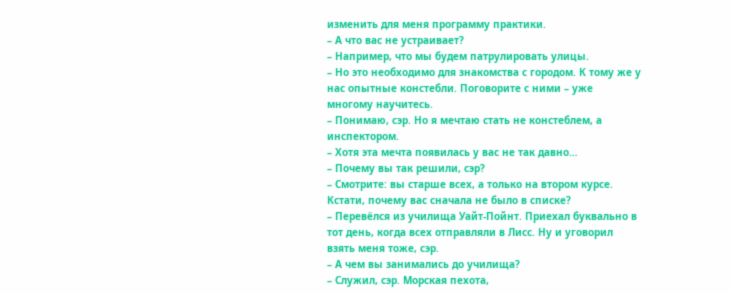изменить для меня программу практики.
– А что вас не устраивает?
– Например, что мы будем патрулировать улицы.
– Но это необходимо для знакомства с городом. К тому же у нас опытные констебли. Поговорите с ними – уже многому научитесь.
– Понимаю, сэр. Но я мечтаю стать не констеблем, а инспектором.
– Хотя эта мечта появилась у вас не так давно…
– Почему вы так решили, сэр?
– Смотрите: вы старше всех, а только на втором курсе. Кстати, почему вас сначала не было в списке?
– Перевёлся из училища Уайт-Пойнт. Приехал буквально в тот день, когда всех отправляли в Лисс. Ну и уговорил взять меня тоже, сэр.
– А чем вы занимались до училища?
– Служил, сэр. Морская пехота,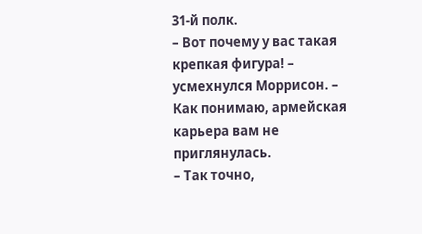31-й полк.
– Вот почему у вас такая крепкая фигура! – усмехнулся Моррисон. – Как понимаю, армейская карьера вам не приглянулась.
– Так точно,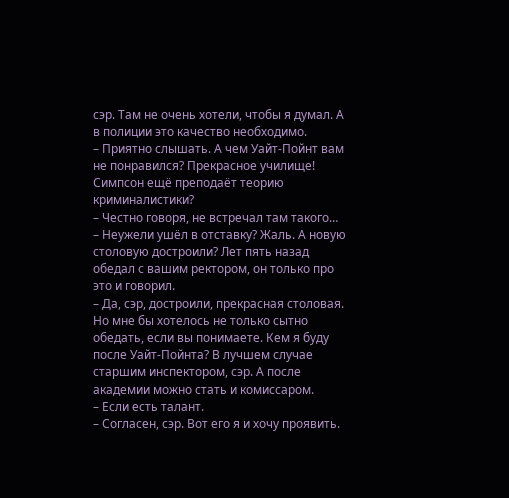сэр. Там не очень хотели, чтобы я думал. А в полиции это качество необходимо.
– Приятно слышать. А чем Уайт-Пойнт вам не понравился? Прекрасное училище! Симпсон ещё преподаёт теорию криминалистики?
– Честно говоря, не встречал там такого…
– Неужели ушёл в отставку? Жаль. А новую столовую достроили? Лет пять назад обедал с вашим ректором, он только про это и говорил.
– Да, сэр, достроили, прекрасная столовая. Но мне бы хотелось не только сытно обедать, если вы понимаете. Кем я буду после Уайт-Пойнта? В лучшем случае старшим инспектором, сэр. А после академии можно стать и комиссаром.
– Если есть талант.
– Согласен, сэр. Вот его я и хочу проявить.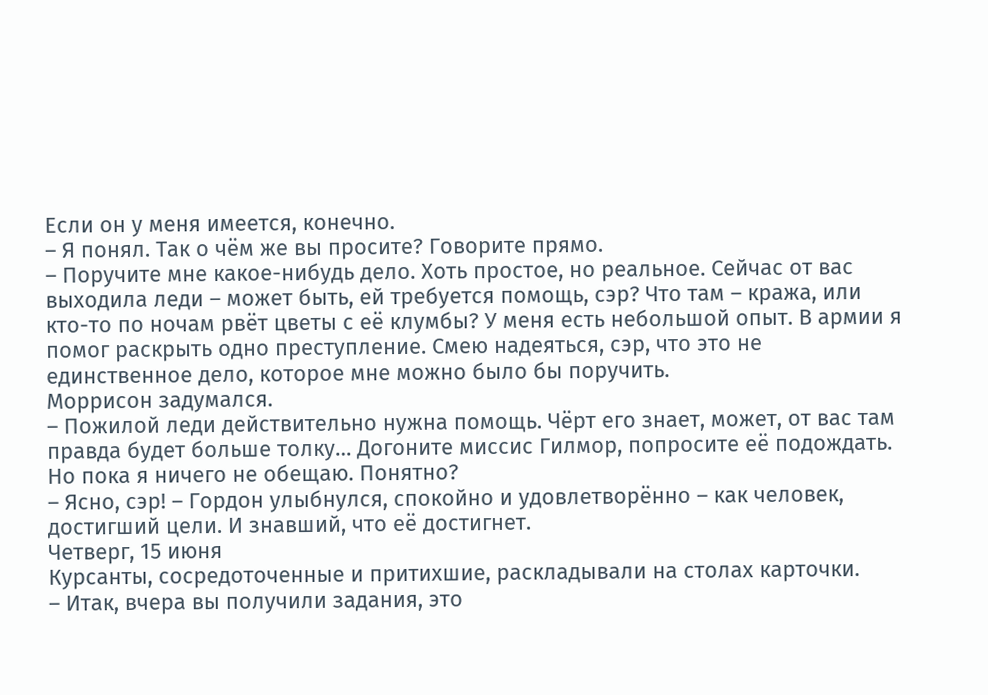Если он у меня имеется, конечно.
– Я понял. Так о чём же вы просите? Говорите прямо.
– Поручите мне какое-нибудь дело. Хоть простое, но реальное. Сейчас от вас выходила леди – может быть, ей требуется помощь, сэр? Что там – кража, или кто-то по ночам рвёт цветы с её клумбы? У меня есть небольшой опыт. В армии я помог раскрыть одно преступление. Смею надеяться, сэр, что это не единственное дело, которое мне можно было бы поручить.
Моррисон задумался.
– Пожилой леди действительно нужна помощь. Чёрт его знает, может, от вас там правда будет больше толку… Догоните миссис Гилмор, попросите её подождать. Но пока я ничего не обещаю. Понятно?
– Ясно, сэр! – Гордон улыбнулся, спокойно и удовлетворённо – как человек, достигший цели. И знавший, что её достигнет.
Четверг, 15 июня
Курсанты, сосредоточенные и притихшие, раскладывали на столах карточки.
– Итак, вчера вы получили задания, это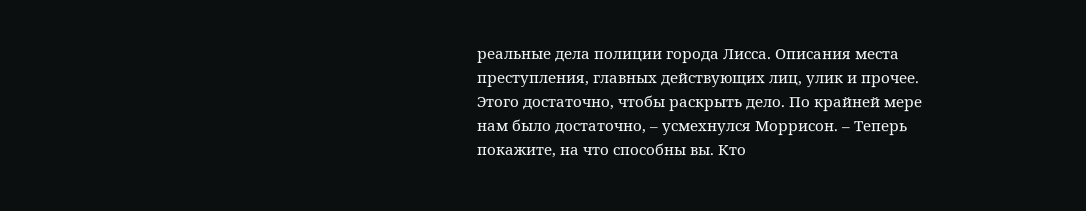реальные дела полиции города Лисса. Описания места преступления, главных действующих лиц, улик и прочее. Этого достаточно, чтобы раскрыть дело. По крайней мере нам было достаточно, – усмехнулся Моррисон. – Теперь покажите, на что способны вы. Кто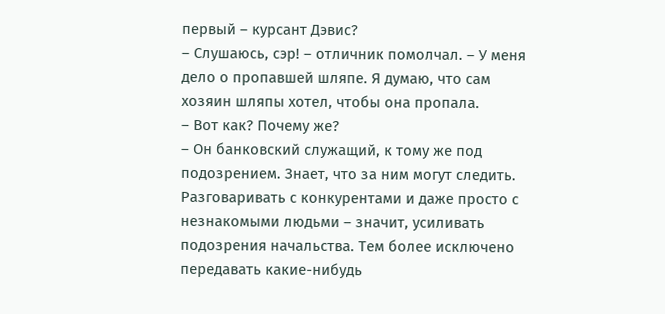первый – курсант Дэвис?
– Слушаюсь, сэр! – отличник помолчал. – У меня дело о пропавшей шляпе. Я думаю, что сам хозяин шляпы хотел, чтобы она пропала.
– Вот как? Почему же?
– Он банковский служащий, к тому же под подозрением. Знает, что за ним могут следить. Разговаривать с конкурентами и даже просто с незнакомыми людьми – значит, усиливать подозрения начальства. Тем более исключено передавать какие-нибудь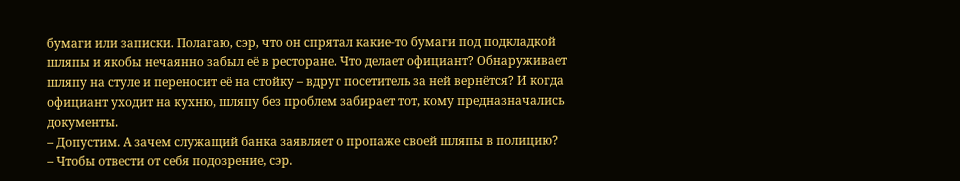бумаги или записки. Полагаю, сэр, что он спрятал какие-то бумаги под подкладкой шляпы и якобы нечаянно забыл её в ресторане. Что делает официант? Обнаруживает шляпу на стуле и переносит её на стойку – вдруг посетитель за ней вернётся? И когда официант уходит на кухню, шляпу без проблем забирает тот, кому предназначались документы.
– Допустим. А зачем служащий банка заявляет о пропаже своей шляпы в полицию?
– Чтобы отвести от себя подозрение, сэр.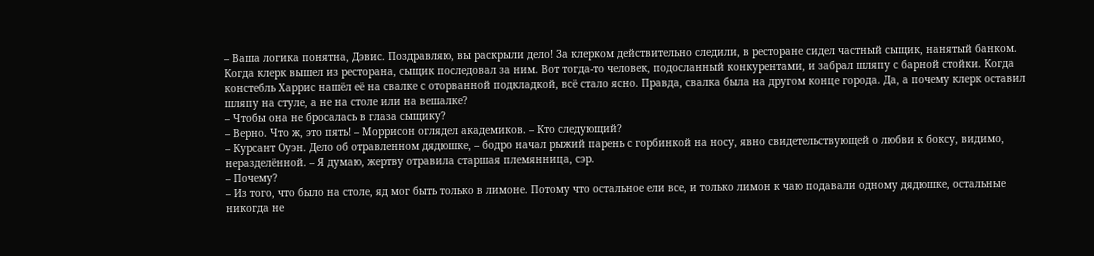– Ваша логика понятна, Дэвис. Поздравляю, вы раскрыли дело! За клерком действительно следили, в ресторане сидел частный сыщик, нанятый банком. Когда клерк вышел из ресторана, сыщик последовал за ним. Вот тогда-то человек, подосланный конкурентами, и забрал шляпу с барной стойки. Когда констебль Харрис нашёл её на свалке с оторванной подкладкой, всё стало ясно. Правда, свалка была на другом конце города. Да, а почему клерк оставил шляпу на стуле, а не на столе или на вешалке?
– Чтобы она не бросалась в глаза сыщику?
– Верно. Что ж, это пять! – Моррисон оглядел академиков. – Кто следующий?
– Курсант Оуэн. Дело об отравленном дядюшке, – бодро начал рыжий парень с горбинкой на носу, явно свидетельствующей о любви к боксу, видимо, неразделённой. – Я думаю, жертву отравила старшая племянница, сэр.
– Почему?
– Из того, что было на столе, яд мог быть только в лимоне. Потому что остальное ели все, и только лимон к чаю подавали одному дядюшке, остальные никогда не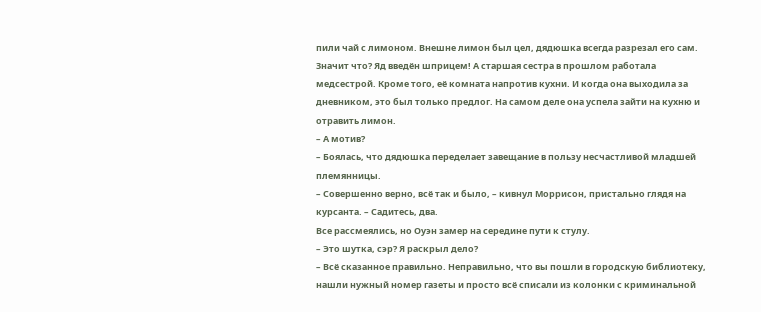пили чай с лимоном. Внешне лимон был цел, дядюшка всегда разрезал его сам. Значит что? Яд введён шприцем! А старшая сестра в прошлом работала медсестрой. Кроме того, её комната напротив кухни. И когда она выходила за дневником, это был только предлог. На самом деле она успела зайти на кухню и отравить лимон.
– А мотив?
– Боялась, что дядюшка переделает завещание в пользу несчастливой младшей племянницы.
– Совершенно верно, всё так и было, – кивнул Моррисон, пристально глядя на курсанта. – Садитесь, два.
Все рассмеялись, но Оуэн замер на середине пути к стулу.
– Это шутка, сэр? Я раскрыл дело?
– Всё сказанное правильно. Неправильно, что вы пошли в городскую библиотеку, нашли нужный номер газеты и просто всё списали из колонки с криминальной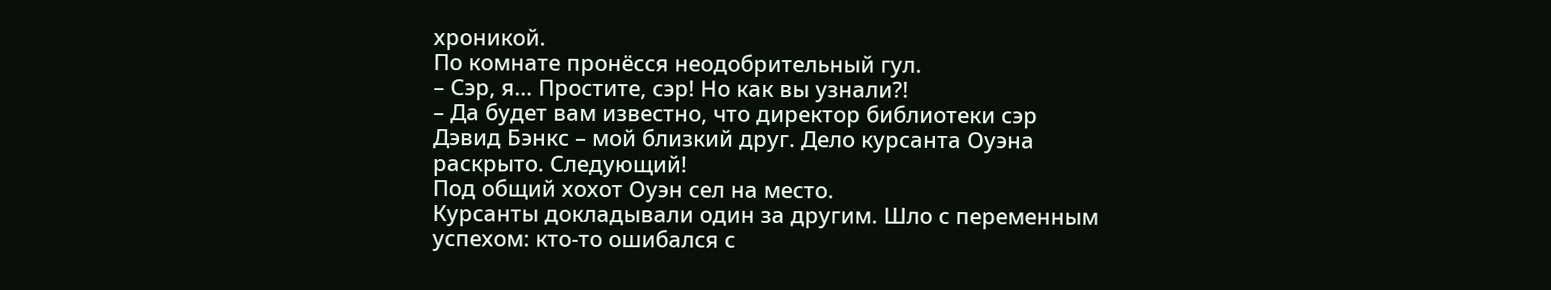хроникой.
По комнате пронёсся неодобрительный гул.
– Сэр, я… Простите, сэр! Но как вы узнали?!
– Да будет вам известно, что директор библиотеки сэр Дэвид Бэнкс – мой близкий друг. Дело курсанта Оуэна раскрыто. Следующий!
Под общий хохот Оуэн сел на место.
Курсанты докладывали один за другим. Шло с переменным успехом: кто-то ошибался с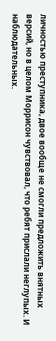личностью преступника, двое вообще не смогли предложить внятных версий, но в целом Моррисон чувствовал, что ребят прислали неглупых. И наблюдательных.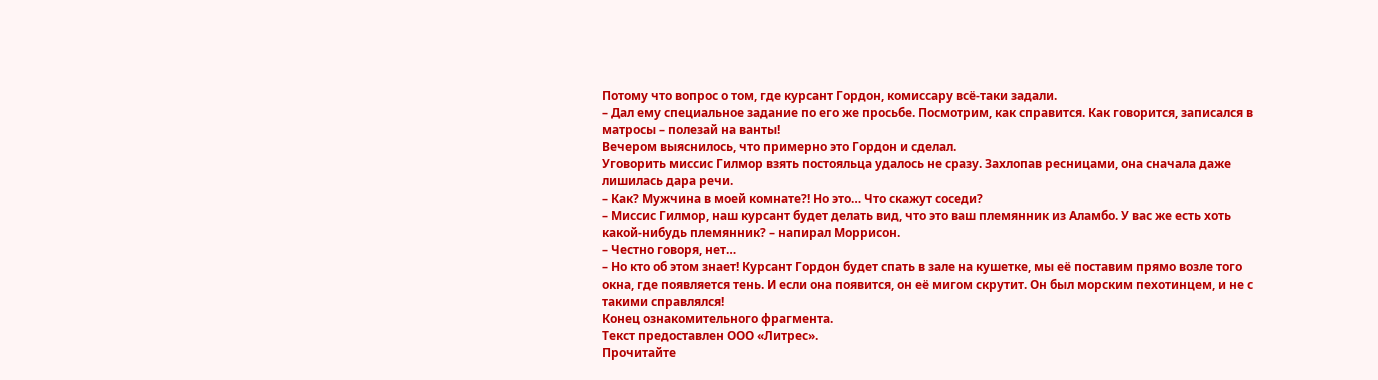Потому что вопрос о том, где курсант Гордон, комиссару всё-таки задали.
– Дал ему специальное задание по его же просьбе. Посмотрим, как справится. Как говорится, записался в матросы – полезай на ванты!
Вечером выяснилось, что примерно это Гордон и сделал.
Уговорить миссис Гилмор взять постояльца удалось не сразу. Захлопав ресницами, она сначала даже лишилась дара речи.
– Как? Мужчина в моей комнате?! Но это… Что скажут соседи?
– Миссис Гилмор, наш курсант будет делать вид, что это ваш племянник из Аламбо. У вас же есть хоть какой-нибудь племянник? – напирал Моррисон.
– Честно говоря, нет…
– Но кто об этом знает! Курсант Гордон будет спать в зале на кушетке, мы её поставим прямо возле того окна, где появляется тень. И если она появится, он её мигом скрутит. Он был морским пехотинцем, и не с такими справлялся!
Конец ознакомительного фрагмента.
Текст предоставлен ООО «Литрес».
Прочитайте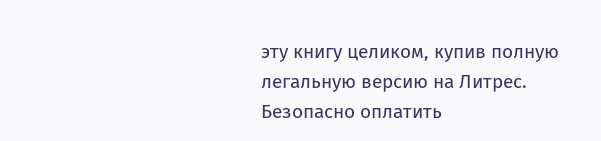эту книгу целиком, купив полную легальную версию на Литрес.
Безопасно оплатить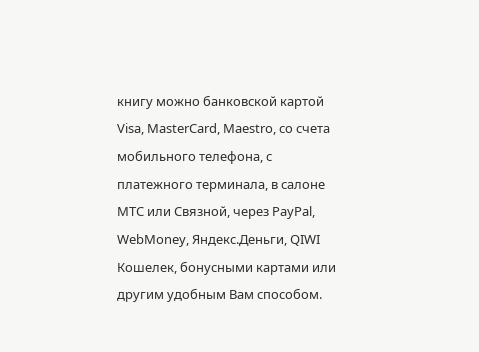книгу можно банковской картой Visa, MasterCard, Maestro, со счета мобильного телефона, с платежного терминала, в салоне МТС или Связной, через PayPal, WebMoney, Яндекс.Деньги, QIWI Кошелек, бонусными картами или другим удобным Вам способом.